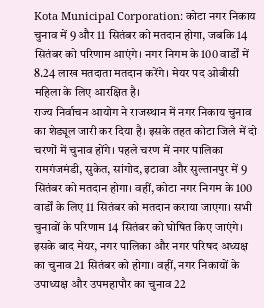Kota Municipal Corporation: कोटा नगर निकाय चुनाव में 9 और 11 सितंबर को मतदान होगा, जबकि 14 सितंबर को परिणाम आएंगे। नगर निगम के 100 वार्डों में 8.24 लाख मतदाता मतदान करेंगे। मेयर पद ओबीसी महिला के लिए आरक्षित है।
राज्य निर्वाचन आयोग ने राजस्थान में नगर निकाय चुनाव का शेड्यूल जारी कर दिया है। इसके तहत कोटा जिले में दो चरणों में चुनाव होंगे। पहले चरण में नगर पालिका रामगंजमंडी, सुकेत, सांगोद, इटावा और सुल्तानपुर में 9 सितंबर को मतदान होगा। वहीं, कोटा नगर निगम के 100 वार्डों के लिए 11 सितंबर को मतदान कराया जाएगा। सभी चुनावों के परिणाम 14 सितंबर को घोषित किए जाएंगे। इसके बाद मेयर, नगर पालिका और नगर परिषद अध्यक्ष का चुनाव 21 सितंबर को होगा। वहीं, नगर निकायों के उपाध्यक्ष और उपमहापौर का चुनाव 22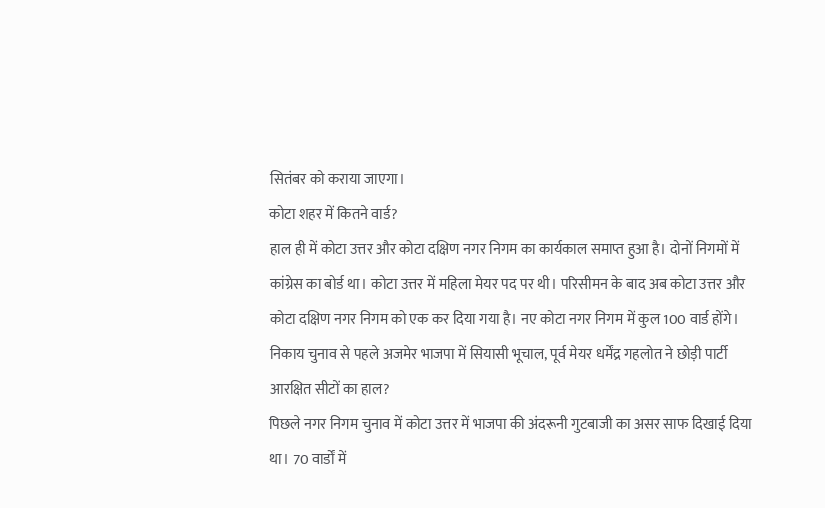सितंबर को कराया जाएगा।
कोटा शहर में कितने वार्ड?
हाल ही में कोटा उत्तर और कोटा दक्षिण नगर निगम का कार्यकाल समाप्त हुआ है। दोनों निगमों में कांग्रेस का बोर्ड था। कोटा उत्तर में महिला मेयर पद पर थी। परिसीमन के बाद अब कोटा उत्तर और कोटा दक्षिण नगर निगम को एक कर दिया गया है। नए कोटा नगर निगम में कुल 100 वार्ड होंगे।
निकाय चुनाव से पहले अजमेर भाजपा में सियासी भूचाल, पूर्व मेयर धर्मेंद्र गहलोत ने छोड़ी पार्टी
आरक्षित सीटों का हाल?
पिछले नगर निगम चुनाव में कोटा उत्तर में भाजपा की अंदरूनी गुटबाजी का असर साफ दिखाई दिया था। 70 वार्डों में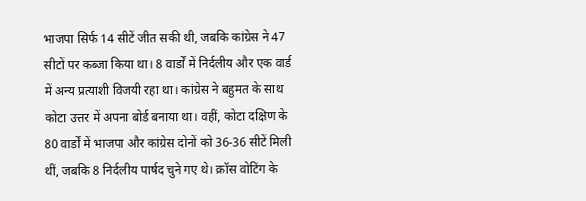भाजपा सिर्फ 14 सीटें जीत सकी थी, जबकि कांग्रेस ने 47 सीटों पर कब्जा किया था। 8 वार्डों में निर्दलीय और एक वार्ड में अन्य प्रत्याशी विजयी रहा था। कांग्रेस ने बहुमत के साथ कोटा उत्तर में अपना बोर्ड बनाया था। वहीं, कोटा दक्षिण के 80 वार्डों में भाजपा और कांग्रेस दोनों को 36-36 सीटें मिली थीं, जबकि 8 निर्दलीय पार्षद चुने गए थे। क्रॉस वोटिंग के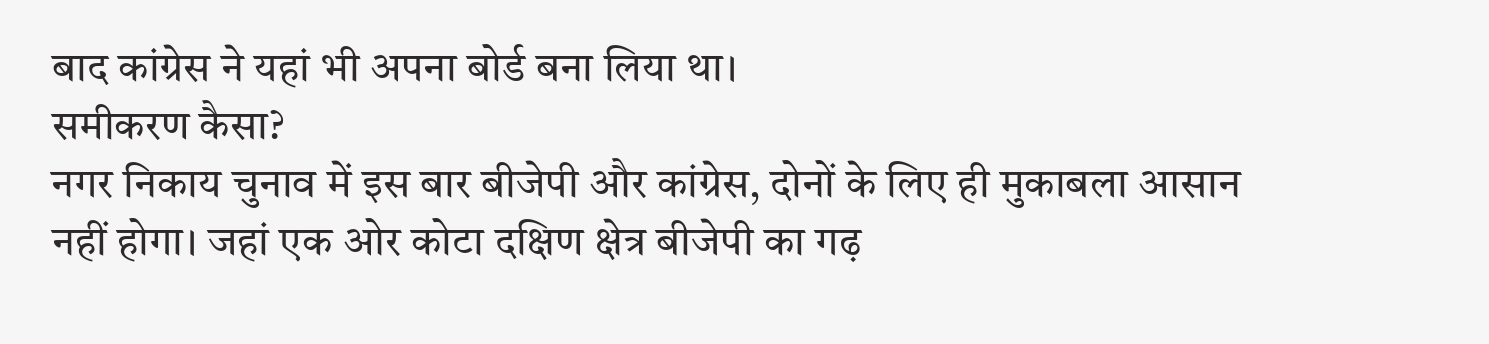बाद कांग्रेस ने यहां भी अपना बोर्ड बना लिया था।
समीकरण कैसा?
नगर निकाय चुनाव में इस बार बीजेपी और कांग्रेस, दोनों के लिए ही मुकाबला आसान नहीं होगा। जहां एक ओर कोटा दक्षिण क्षेत्र बीजेपी का गढ़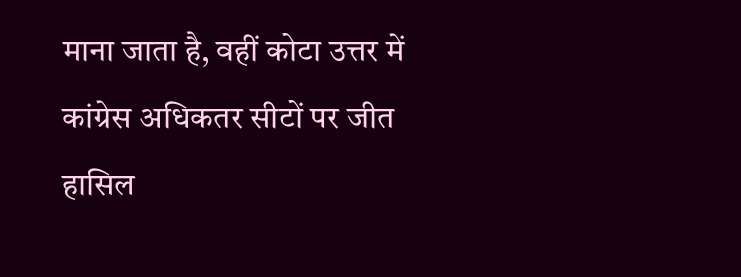माना जाता है, वहीं कोटा उत्तर में कांग्रेस अधिकतर सीटों पर जीत हासिल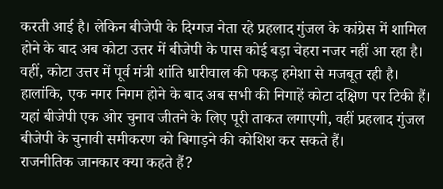करती आई है। लेकिन बीजेपी के दिग्गज नेता रहे प्रहलाद गुंजल के कांग्रेस में शामिल होने के बाद अब कोटा उत्तर में बीजेपी के पास कोई बड़ा चेहरा नजर नहीं आ रहा है। वहीं, कोटा उत्तर में पूर्व मंत्री शांति धारीवाल की पकड़ हमेशा से मजबूत रही है। हालांकि, एक नगर निगम होने के बाद अब सभी की निगाहें कोटा दक्षिण पर टिकी हैं। यहां बीजेपी एक ओर चुनाव जीतने के लिए पूरी ताकत लगाएगी, वहीं प्रहलाद गुंजल बीजेपी के चुनावी समीकरण को बिगाड़ने की कोशिश कर सकते हैं।
राजनीतिक जानकार क्या कहते हैं?